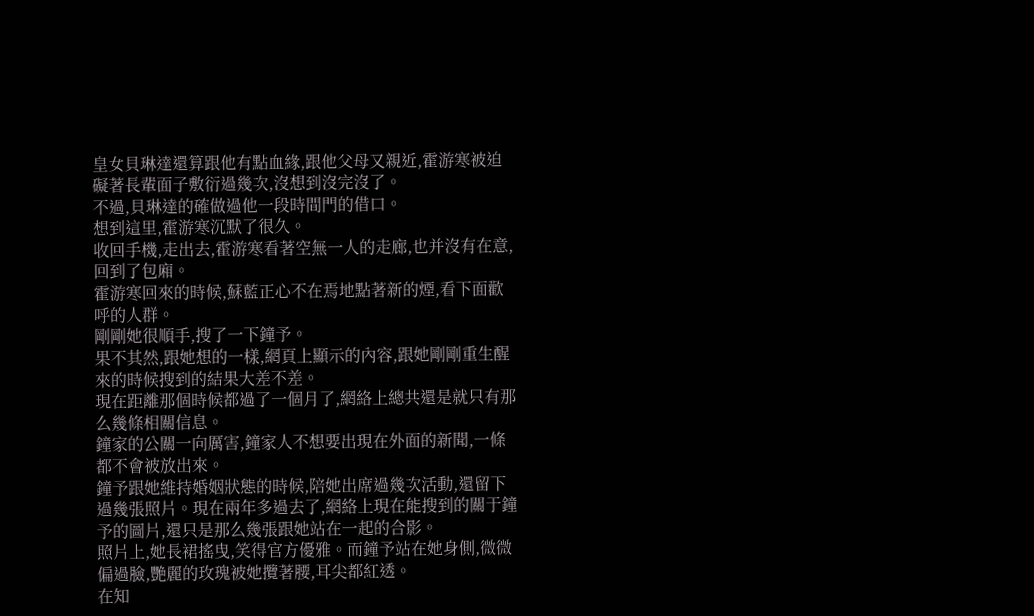皇女貝琳達還算跟他有點血緣,跟他父母又親近,霍游寒被迫礙著長輩面子敷衍過幾次,沒想到沒完沒了。
不過,貝琳達的確做過他一段時間門的借口。
想到這里,霍游寒沉默了很久。
收回手機,走出去,霍游寒看著空無一人的走廊,也并沒有在意,回到了包廂。
霍游寒回來的時候,蘇藍正心不在焉地點著新的煙,看下面歡呼的人群。
剛剛她很順手,搜了一下鐘予。
果不其然,跟她想的一樣,網頁上顯示的內容,跟她剛剛重生醒來的時候搜到的結果大差不差。
現在距離那個時候都過了一個月了,網絡上總共還是就只有那么幾條相關信息。
鐘家的公關一向厲害,鐘家人不想要出現在外面的新聞,一條都不會被放出來。
鐘予跟她維持婚姻狀態的時候,陪她出席過幾次活動,還留下過幾張照片。現在兩年多過去了,網絡上現在能搜到的關于鐘予的圖片,還只是那么幾張跟她站在一起的合影。
照片上,她長裙搖曳,笑得官方優雅。而鐘予站在她身側,微微偏過臉,艷麗的玫瑰被她攬著腰,耳尖都紅透。
在知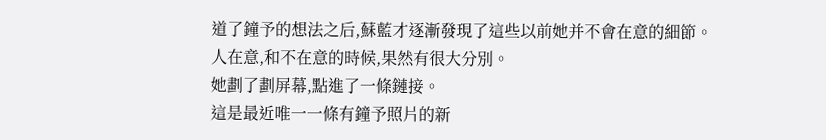道了鐘予的想法之后,蘇藍才逐漸發現了這些以前她并不會在意的細節。
人在意,和不在意的時候,果然有很大分別。
她劃了劃屏幕,點進了一條鏈接。
這是最近唯一一條有鐘予照片的新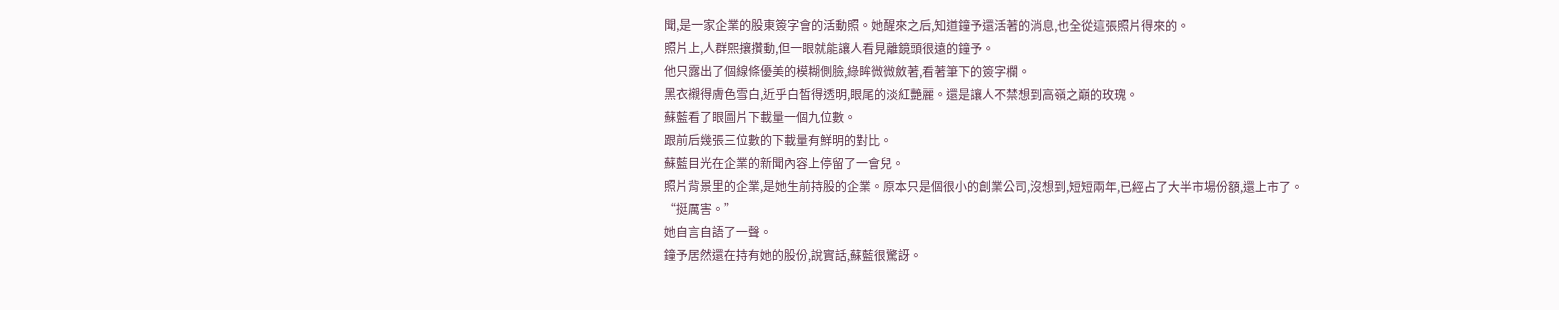聞,是一家企業的股東簽字會的活動照。她醒來之后,知道鐘予還活著的消息,也全從這張照片得來的。
照片上,人群熙攘攢動,但一眼就能讓人看見離鏡頭很遠的鐘予。
他只露出了個線條優美的模糊側臉,綠眸微微斂著,看著筆下的簽字欄。
黑衣襯得膚色雪白,近乎白皙得透明,眼尾的淡紅艷麗。還是讓人不禁想到高嶺之巔的玫瑰。
蘇藍看了眼圖片下載量一個九位數。
跟前后幾張三位數的下載量有鮮明的對比。
蘇藍目光在企業的新聞內容上停留了一會兒。
照片背景里的企業,是她生前持股的企業。原本只是個很小的創業公司,沒想到,短短兩年,已經占了大半市場份額,還上市了。
“挺厲害。”
她自言自語了一聲。
鐘予居然還在持有她的股份,說實話,蘇藍很驚訝。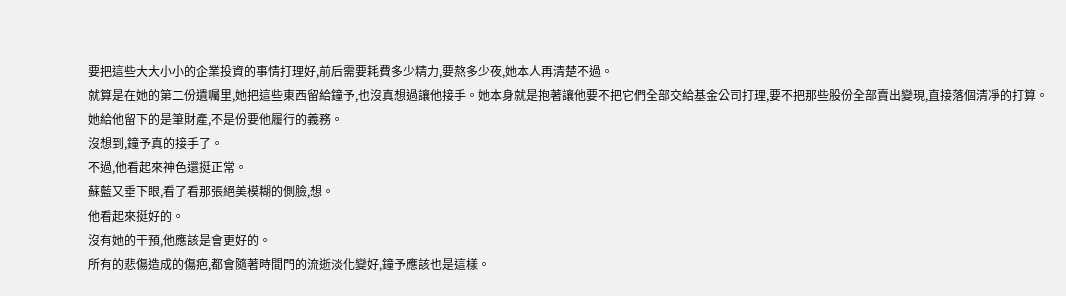要把這些大大小小的企業投資的事情打理好,前后需要耗費多少精力,要熬多少夜,她本人再清楚不過。
就算是在她的第二份遺囑里,她把這些東西留給鐘予,也沒真想過讓他接手。她本身就是抱著讓他要不把它們全部交給基金公司打理,要不把那些股份全部賣出變現,直接落個清凈的打算。
她給他留下的是筆財產,不是份要他履行的義務。
沒想到,鐘予真的接手了。
不過,他看起來神色還挺正常。
蘇藍又垂下眼,看了看那張絕美模糊的側臉,想。
他看起來挺好的。
沒有她的干預,他應該是會更好的。
所有的悲傷造成的傷疤,都會隨著時間門的流逝淡化變好,鐘予應該也是這樣。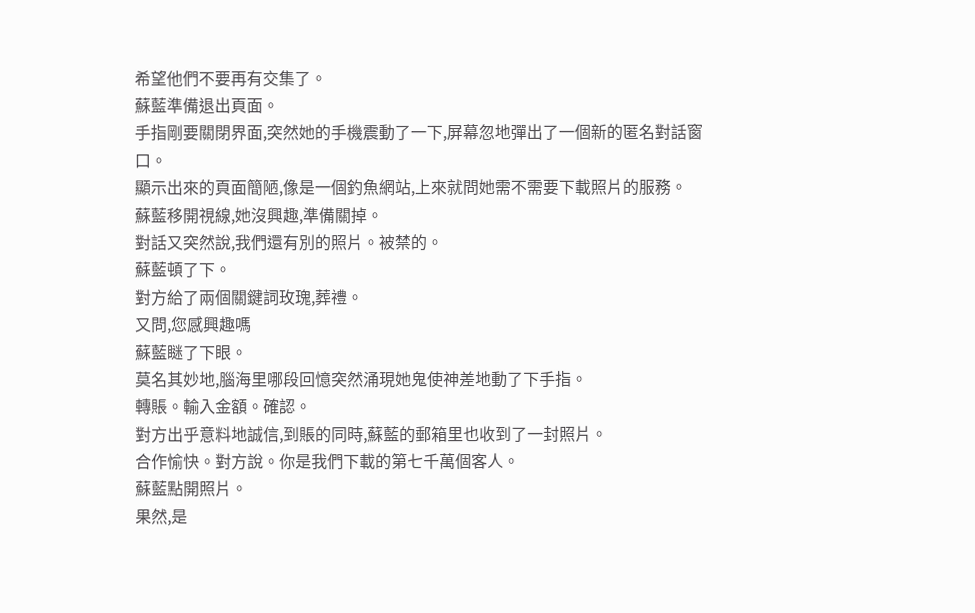希望他們不要再有交集了。
蘇藍準備退出頁面。
手指剛要關閉界面,突然她的手機震動了一下,屏幕忽地彈出了一個新的匿名對話窗口。
顯示出來的頁面簡陋,像是一個釣魚網站,上來就問她需不需要下載照片的服務。
蘇藍移開視線,她沒興趣,準備關掉。
對話又突然說,我們還有別的照片。被禁的。
蘇藍頓了下。
對方給了兩個關鍵詞玫瑰,葬禮。
又問,您感興趣嗎
蘇藍瞇了下眼。
莫名其妙地,腦海里哪段回憶突然涌現她鬼使神差地動了下手指。
轉賬。輸入金額。確認。
對方出乎意料地誠信,到賬的同時,蘇藍的郵箱里也收到了一封照片。
合作愉快。對方說。你是我們下載的第七千萬個客人。
蘇藍點開照片。
果然,是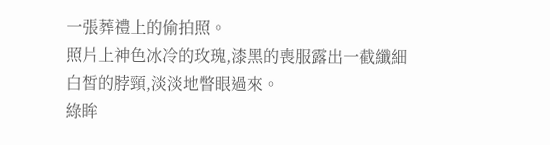一張葬禮上的偷拍照。
照片上神色冰冷的玫瑰,漆黑的喪服露出一截纖細白皙的脖頸,淡淡地瞥眼過來。
綠眸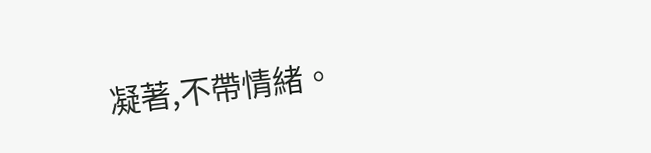凝著,不帶情緒。